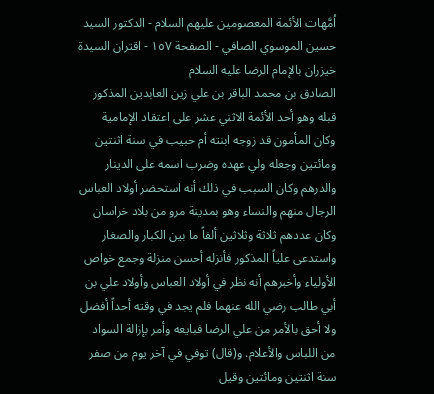اُمَّهات الأئمة المعصومين عليهم السلام - الدكتور السيد حسين الموسوي الصافي - الصفحة ١٥٧ - اقتران السيدة خيزران بالإمام الرضا علیه السلام
الصادق بن محمد الباقر بن علي زين العابدين المذكور قبله وهو أحد الأئمة الاثني عشر على اعتقاد الإمامية وكان المأمون قد زوجه ابنته أم حبيب في سنة اثنتين ومائتين وجعله ولي عهده وضرب اسمه على الدينار والدرهم وكان السبب في ذلك أنه استحضر أولاد العباس الرجال منهم والنساء وهو بمدينة مرو من بلاد خراسان وكان عددهم ثلاثة وثلاثين ألفاً ما بين الكبار والصغار واستدعى علياً المذكور فأنزله أحسن منزلة وجمع خواص الأولياء وأخبرهم أنه نظر في أولاد العباس وأولاد علي بن أبي طالب رضي الله عنهما فلم يجد في وقته أحداً أفضل ولا أحق بالأمر من علي الرضا فبايعه وأمر بإزالة السواد من اللباس والأعلام. و(قال) توفي في آخر يوم من صفر سنة اثنتين ومائتين وقيل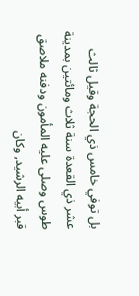بل توفي خامس ذي الحجة وقيل ثالث عشر ذي القعدة سنة ثلاث ومائتين بمدينة طوس وصلى عليه المأمون ودفنه ملاصق قبر أبيه الرشيد, وكان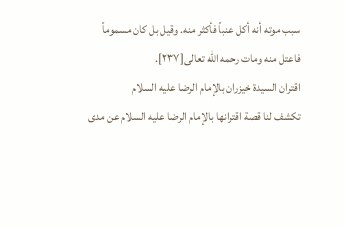سبب موته أنه أكل عنباً فأكثر منه. وقيل بل كان مسموماً فاعتل منه ومات رحمه الله تعالى[٢٣٧].
اقتران السيدة خيزران بالإمام الرضا علیه السلام
تكشف لنا قصة اقترانها بالإمام الرضا علیه السلام عن مدى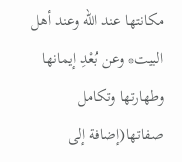مكانتها عند الله وعند أهل البيت* وعن بُعْدِ إيمانها وطهارتها وتكامل صفاتها(إضافة إلى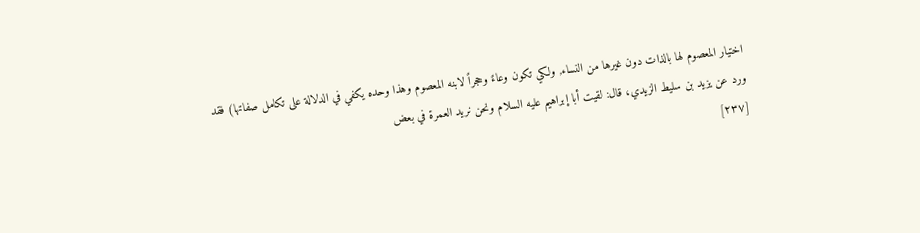اختيار المعصوم لها بالذات دون غيرها من النساء, ولكي تكون وعاءً وحجراً لابنه المعصوم وهذا وحده يكفي في الدلالة على تكامل صفاتها) فقد ورد عن يزيد بن سليط الزيدي، قال: لقيت أبا إبراهيم علیه السلام ونحن نريد العمرة في بعض
[٢٣٧]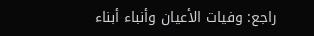راجع: وفيات الأعيان وأنباء أبناء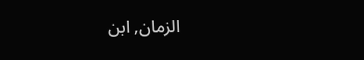الزمان, ابن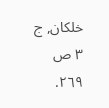خلكان, ج ٣ ص ٢٦٩.